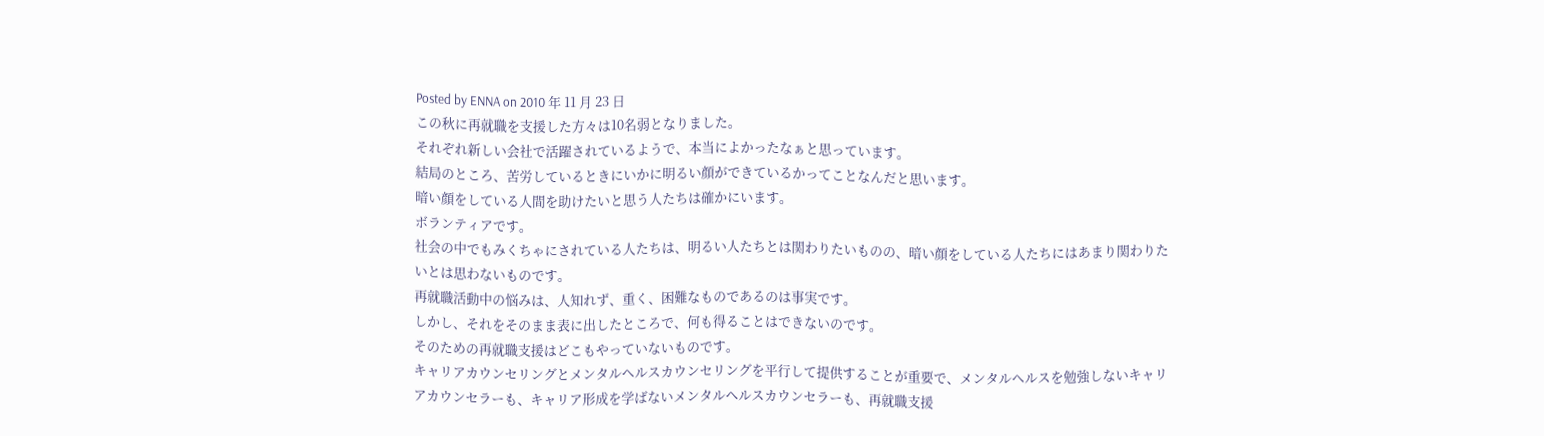Posted by ENNA on 2010 年 11 月 23 日
この秋に再就職を支援した方々は10名弱となりました。
それぞれ新しい会社で活躍されているようで、本当によかったなぁと思っています。
結局のところ、苦労しているときにいかに明るい顔ができているかってことなんだと思います。
暗い顔をしている人間を助けたいと思う人たちは確かにいます。
ボランティアです。
社会の中でもみくちゃにされている人たちは、明るい人たちとは関わりたいものの、暗い顔をしている人たちにはあまり関わりたいとは思わないものです。
再就職活動中の悩みは、人知れず、重く、困難なものであるのは事実です。
しかし、それをそのまま表に出したところで、何も得ることはできないのです。
そのための再就職支援はどこもやっていないものです。
キャリアカウンセリングとメンタルヘルスカウンセリングを平行して提供することが重要で、メンタルヘルスを勉強しないキャリアカウンセラーも、キャリア形成を学ばないメンタルヘルスカウンセラーも、再就職支援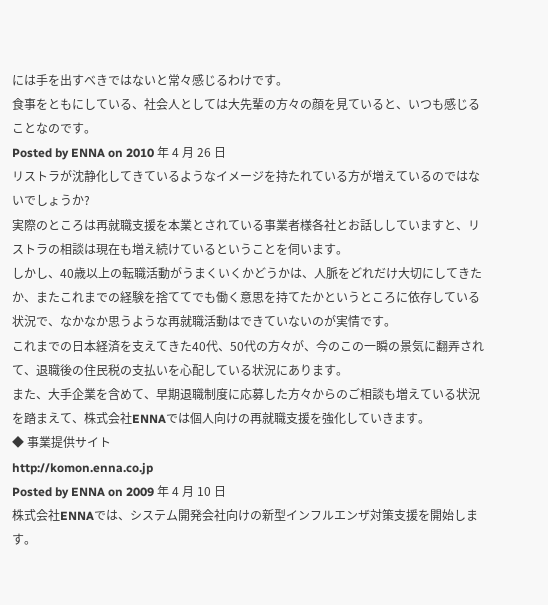には手を出すべきではないと常々感じるわけです。
食事をともにしている、社会人としては大先輩の方々の顔を見ていると、いつも感じることなのです。
Posted by ENNA on 2010 年 4 月 26 日
リストラが沈静化してきているようなイメージを持たれている方が増えているのではないでしょうか?
実際のところは再就職支援を本業とされている事業者様各社とお話ししていますと、リストラの相談は現在も増え続けているということを伺います。
しかし、40歳以上の転職活動がうまくいくかどうかは、人脈をどれだけ大切にしてきたか、またこれまでの経験を捨ててでも働く意思を持てたかというところに依存している状況で、なかなか思うような再就職活動はできていないのが実情です。
これまでの日本経済を支えてきた40代、50代の方々が、今のこの一瞬の景気に翻弄されて、退職後の住民税の支払いを心配している状況にあります。
また、大手企業を含めて、早期退職制度に応募した方々からのご相談も増えている状況を踏まえて、株式会社ENNAでは個人向けの再就職支援を強化していきます。
◆ 事業提供サイト
http://komon.enna.co.jp
Posted by ENNA on 2009 年 4 月 10 日
株式会社ENNAでは、システム開発会社向けの新型インフルエンザ対策支援を開始します。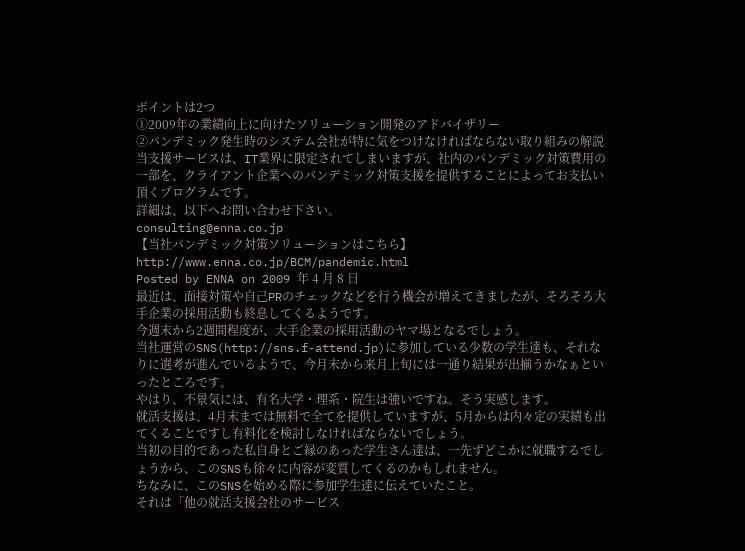ポイントは2つ
①2009年の業績向上に向けたソリューション開発のアドバイザリー
②パンデミック発生時のシステム会社が特に気をつけなければならない取り組みの解説
当支援サービスは、IT業界に限定されてしまいますが、社内のパンデミック対策費用の一部を、クライアント企業へのパンデミック対策支援を提供することによってお支払い頂くプログラムです。
詳細は、以下へお問い合わせ下さい。
consulting@enna.co.jp
【当社パンデミック対策ソリューションはこちら】
http://www.enna.co.jp/BCM/pandemic.html
Posted by ENNA on 2009 年 4 月 8 日
最近は、面接対策や自己PRのチェックなどを行う機会が増えてきましたが、そろそろ大手企業の採用活動も終息してくるようです。
今週末から2週間程度が、大手企業の採用活動のヤマ場となるでしょう。
当社運営のSNS(http://sns.f-attend.jp)に参加している少数の学生達も、それなりに選考が進んでいるようで、今月末から来月上旬には一通り結果が出揃うかなぁといったところです。
やはり、不景気には、有名大学・理系・院生は強いですね。そう実感します。
就活支援は、4月末までは無料で全てを提供していますが、5月からは内々定の実績も出てくることですし有料化を検討しなければならないでしょう。
当初の目的であった私自身とご縁のあった学生さん達は、一先ずどこかに就職するでしょうから、このSNSも徐々に内容が変質してくるのかもしれません。
ちなみに、このSNSを始める際に参加学生達に伝えていたこと。
それは「他の就活支援会社のサービス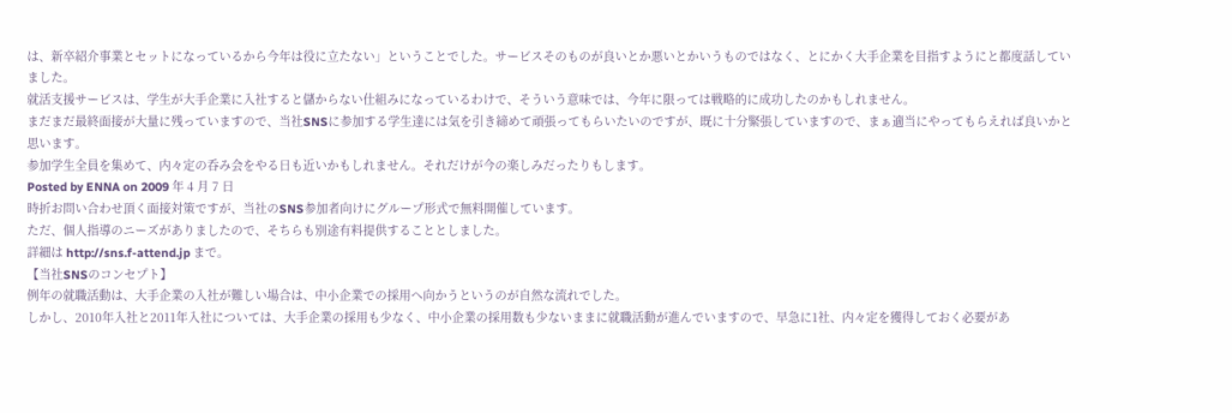は、新卒紹介事業とセットになっているから今年は役に立たない」ということでした。サービスそのものが良いとか悪いとかいうものではなく、とにかく大手企業を目指すようにと都度話していました。
就活支援サービスは、学生が大手企業に入社すると儲からない仕組みになっているわけで、そういう意味では、今年に限っては戦略的に成功したのかもしれません。
まだまだ最終面接が大量に残っていますので、当社SNSに参加する学生達には気を引き締めて頑張ってもらいたいのですが、既に十分緊張していますので、まぁ適当にやってもらえれば良いかと思います。
参加学生全員を集めて、内々定の呑み会をやる日も近いかもしれません。それだけが今の楽しみだったりもします。
Posted by ENNA on 2009 年 4 月 7 日
時折お問い合わせ頂く面接対策ですが、当社のSNS参加者向けにグループ形式で無料開催しています。
ただ、個人指導のニーズがありましたので、そちらも別途有料提供することとしました。
詳細は http://sns.f-attend.jp まで。
【当社SNSのコンセプト】
例年の就職活動は、大手企業の入社が難しい場合は、中小企業での採用へ向かうというのが自然な流れでした。
しかし、2010年入社と2011年入社については、大手企業の採用も少なく、中小企業の採用数も少ないままに就職活動が進んでいますので、早急に1社、内々定を獲得しておく必要があ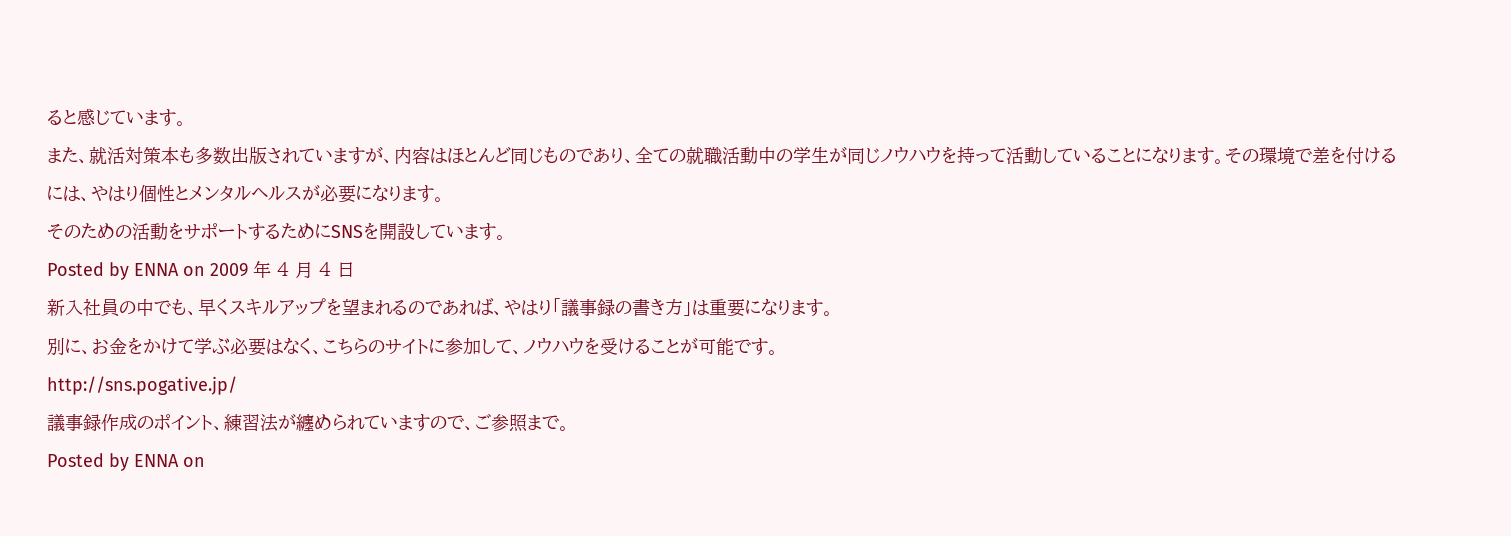ると感じています。
また、就活対策本も多数出版されていますが、内容はほとんど同じものであり、全ての就職活動中の学生が同じノウハウを持って活動していることになります。その環境で差を付けるには、やはり個性とメンタルヘルスが必要になります。
そのための活動をサポートするためにSNSを開設しています。
Posted by ENNA on 2009 年 4 月 4 日
新入社員の中でも、早くスキルアップを望まれるのであれば、やはり「議事録の書き方」は重要になります。
別に、お金をかけて学ぶ必要はなく、こちらのサイトに参加して、ノウハウを受けることが可能です。
http://sns.pogative.jp/
議事録作成のポイント、練習法が纏められていますので、ご参照まで。
Posted by ENNA on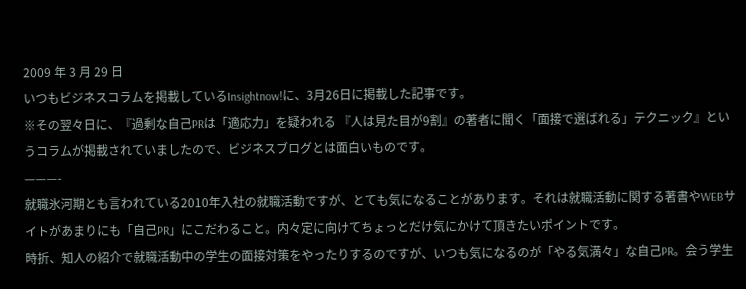2009 年 3 月 29 日
いつもビジネスコラムを掲載しているInsightnow!に、3月26日に掲載した記事です。
※その翌々日に、『過剰な自己PRは「適応力」を疑われる 『人は見た目が9割』の著者に聞く「面接で選ばれる」テクニック』というコラムが掲載されていましたので、ビジネスブログとは面白いものです。
———-
就職氷河期とも言われている2010年入社の就職活動ですが、とても気になることがあります。それは就職活動に関する著書やWEBサイトがあまりにも「自己PR」にこだわること。内々定に向けてちょっとだけ気にかけて頂きたいポイントです。
時折、知人の紹介で就職活動中の学生の面接対策をやったりするのですが、いつも気になるのが「やる気満々」な自己PR。会う学生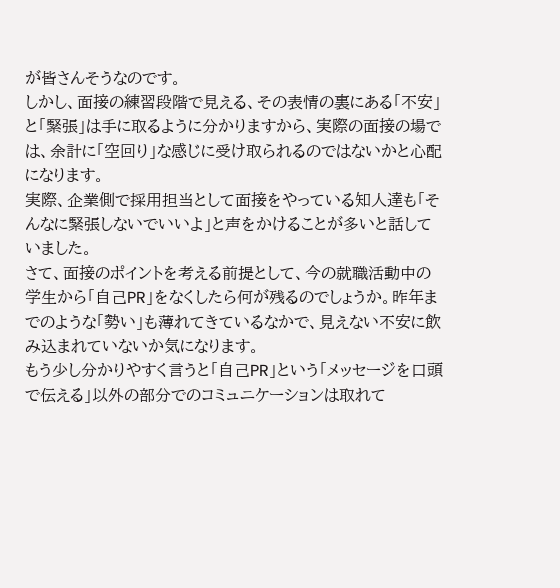が皆さんそうなのです。
しかし、面接の練習段階で見える、その表情の裏にある「不安」と「緊張」は手に取るように分かりますから、実際の面接の場では、余計に「空回り」な感じに受け取られるのではないかと心配になります。
実際、企業側で採用担当として面接をやっている知人達も「そんなに緊張しないでいいよ」と声をかけることが多いと話していました。
さて、面接のポイントを考える前提として、今の就職活動中の学生から「自己PR」をなくしたら何が残るのでしょうか。昨年までのような「勢い」も薄れてきているなかで、見えない不安に飲み込まれていないか気になります。
もう少し分かりやすく言うと「自己PR」という「メッセージを口頭で伝える」以外の部分でのコミュニケーションは取れて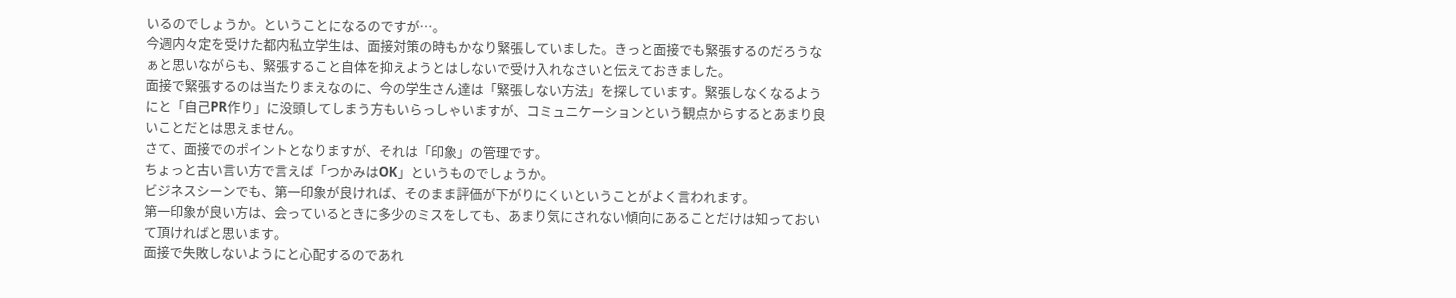いるのでしょうか。ということになるのですが…。
今週内々定を受けた都内私立学生は、面接対策の時もかなり緊張していました。きっと面接でも緊張するのだろうなぁと思いながらも、緊張すること自体を抑えようとはしないで受け入れなさいと伝えておきました。
面接で緊張するのは当たりまえなのに、今の学生さん達は「緊張しない方法」を探しています。緊張しなくなるようにと「自己PR作り」に没頭してしまう方もいらっしゃいますが、コミュニケーションという観点からするとあまり良いことだとは思えません。
さて、面接でのポイントとなりますが、それは「印象」の管理です。
ちょっと古い言い方で言えば「つかみはOK」というものでしょうか。
ビジネスシーンでも、第一印象が良ければ、そのまま評価が下がりにくいということがよく言われます。
第一印象が良い方は、会っているときに多少のミスをしても、あまり気にされない傾向にあることだけは知っておいて頂ければと思います。
面接で失敗しないようにと心配するのであれ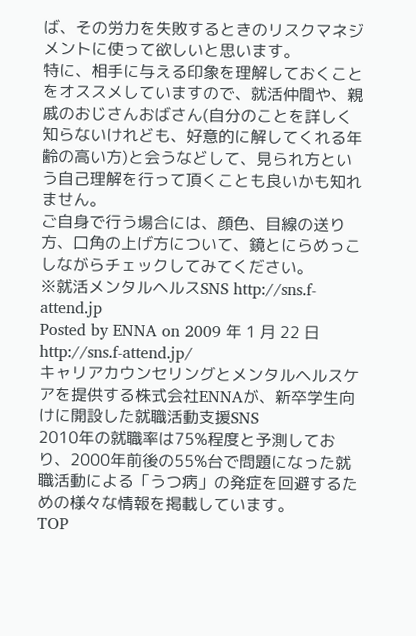ば、その労力を失敗するときのリスクマネジメントに使って欲しいと思います。
特に、相手に与える印象を理解しておくことをオススメしていますので、就活仲間や、親戚のおじさんおばさん(自分のことを詳しく知らないけれども、好意的に解してくれる年齢の高い方)と会うなどして、見られ方という自己理解を行って頂くことも良いかも知れません。
ご自身で行う場合には、顔色、目線の送り方、口角の上げ方について、鏡とにらめっこしながらチェックしてみてください。
※就活メンタルヘルスSNS http://sns.f-attend.jp
Posted by ENNA on 2009 年 1 月 22 日
http://sns.f-attend.jp/
キャリアカウンセリングとメンタルヘルスケアを提供する株式会社ENNAが、新卒学生向けに開設した就職活動支援SNS
2010年の就職率は75%程度と予測しており、2000年前後の55%台で問題になった就職活動による「うつ病」の発症を回避するための様々な情報を掲載しています。
TOP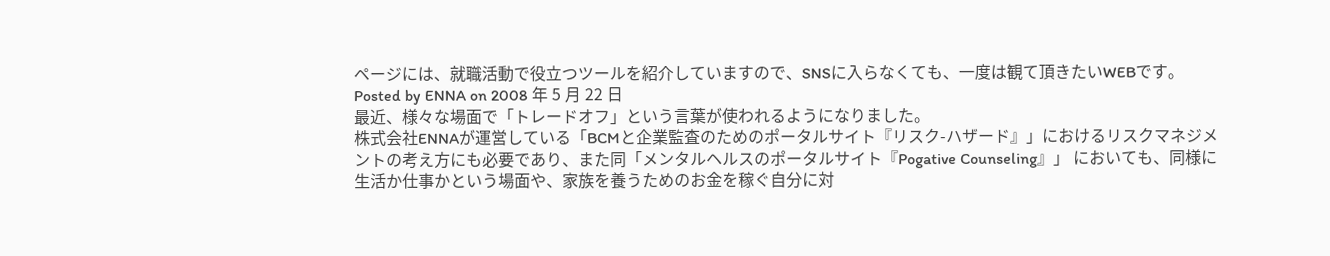ページには、就職活動で役立つツールを紹介していますので、SNSに入らなくても、一度は観て頂きたいWEBです。
Posted by ENNA on 2008 年 5 月 22 日
最近、様々な場面で「トレードオフ」という言葉が使われるようになりました。
株式会社ENNAが運営している「BCMと企業監査のためのポータルサイト『リスク-ハザード』」におけるリスクマネジメントの考え方にも必要であり、また同「メンタルヘルスのポータルサイト『Pogative Counseling』」 においても、同様に生活か仕事かという場面や、家族を養うためのお金を稼ぐ自分に対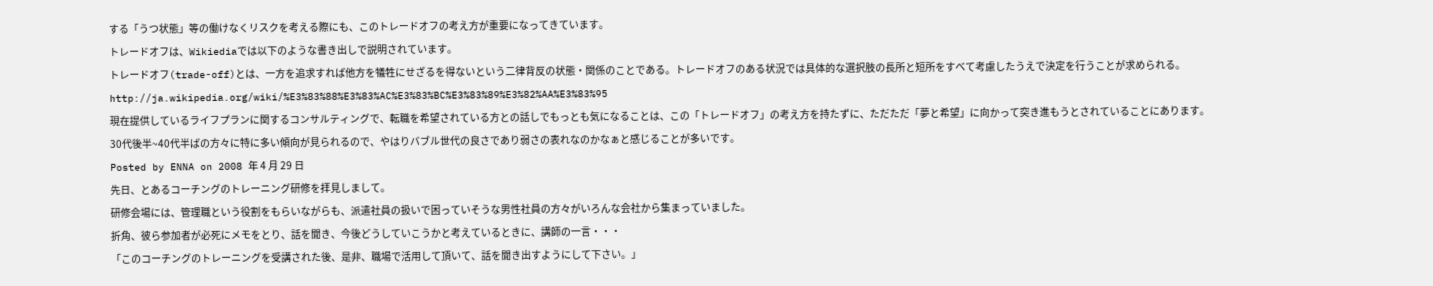する「うつ状態」等の働けなくリスクを考える際にも、このトレードオフの考え方が重要になってきています。
トレードオフは、Wikiediaでは以下のような書き出しで説明されています。
トレードオフ(trade-off)とは、一方を追求すれば他方を犠牲にせざるを得ないという二律背反の状態・関係のことである。トレードオフのある状況では具体的な選択肢の長所と短所をすべて考慮したうえで決定を行うことが求められる。
http://ja.wikipedia.org/wiki/%E3%83%88%E3%83%AC%E3%83%BC%E3%83%89%E3%82%AA%E3%83%95
現在提供しているライフプランに関するコンサルティングで、転職を希望されている方との話しでもっとも気になることは、この「トレードオフ」の考え方を持たずに、ただただ「夢と希望」に向かって突き進もうとされていることにあります。
30代後半~40代半ばの方々に特に多い傾向が見られるので、やはりバブル世代の良さであり弱さの表れなのかなぁと感じることが多いです。
Posted by ENNA on 2008 年 4 月 29 日
先日、とあるコーチングのトレーニング研修を拝見しまして。
研修会場には、管理職という役割をもらいながらも、派遣社員の扱いで困っていそうな男性社員の方々がいろんな会社から集まっていました。
折角、彼ら参加者が必死にメモをとり、話を聞き、今後どうしていこうかと考えているときに、講師の一言・・・
「このコーチングのトレーニングを受講された後、是非、職場で活用して頂いて、話を聞き出すようにして下さい。」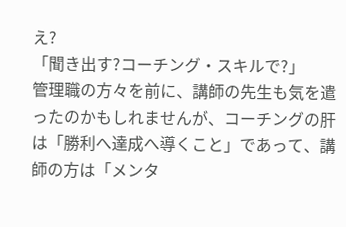え?
「聞き出す?コーチング・スキルで?」
管理職の方々を前に、講師の先生も気を遣ったのかもしれませんが、コーチングの肝は「勝利へ達成へ導くこと」であって、講師の方は「メンタ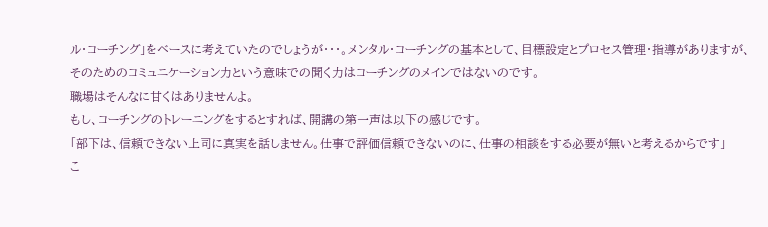ル・コーチング」をベースに考えていたのでしょうが・・・。メンタル・コーチングの基本として、目標設定とプロセス管理・指導がありますが、そのためのコミュニケーション力という意味での聞く力はコーチングのメインではないのです。
職場はそんなに甘くはありませんよ。
もし、コーチングのトレーニングをするとすれば、開講の第一声は以下の感じです。
「部下は、信頼できない上司に真実を話しません。仕事で評価信頼できないのに、仕事の相談をする必要が無いと考えるからです」
こ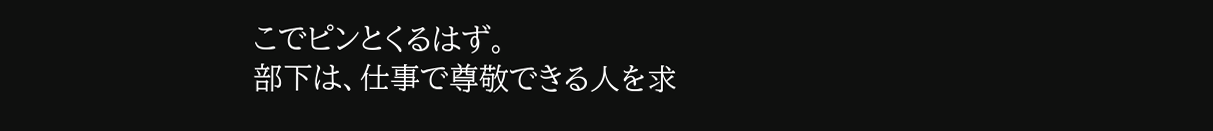こでピンとくるはず。
部下は、仕事で尊敬できる人を求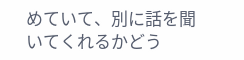めていて、別に話を聞いてくれるかどう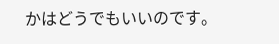かはどうでもいいのです。